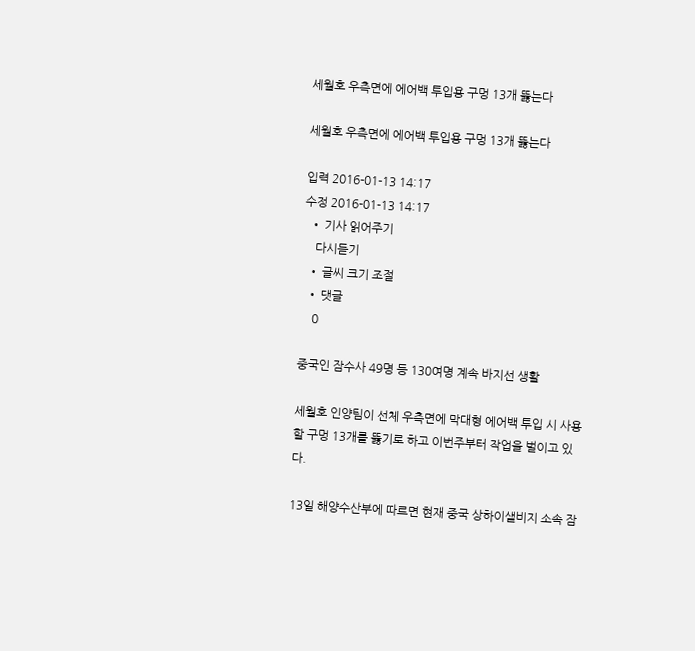세월호 우측면에 에어백 투입용 구멍 13개 뚫는다

세월호 우측면에 에어백 투입용 구멍 13개 뚫는다

입력 2016-01-13 14:17
수정 2016-01-13 14:17
  • 기사 읽어주기
    다시듣기
  • 글씨 크기 조절
  • 댓글
    0

중국인 잠수사 49명 등 130여명 계속 바지선 생활

세월호 인양팀이 선체 우측면에 막대형 에어백 투입 시 사용할 구멍 13개를 뚫기로 하고 이번주부터 작업을 벌이고 있다.

13일 해양수산부에 따르면 현재 중국 상하이샐비지 소속 잠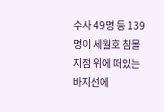수사 49명 등 139명이 세월호 침몰지점 위에 떠있는 바지선에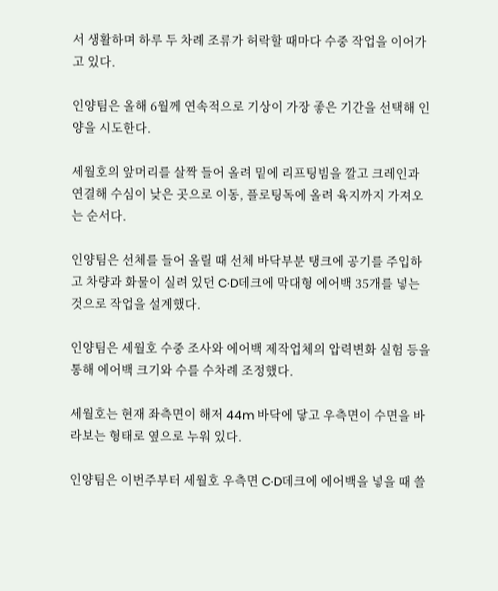서 생활하며 하루 두 차례 조류가 허락할 때마다 수중 작업을 이어가고 있다.

인양팀은 올해 6월께 연속적으로 기상이 가장 좋은 기간을 선택해 인양을 시도한다.

세월호의 앞머리를 살짝 들어 올려 밑에 리프팅빔을 깔고 크레인과 연결해 수심이 낮은 곳으로 이동, 플로팅독에 올려 육지까지 가져오는 순서다.

인양팀은 선체를 들어 올릴 때 선체 바닥부분 탱크에 공기를 주입하고 차량과 화물이 실려 있던 C·D데크에 막대형 에어백 35개를 넣는 것으로 작업을 설계했다.

인양팀은 세월호 수중 조사와 에어백 제작업체의 압력변화 실험 등을 통해 에어백 크기와 수를 수차례 조정했다.

세월호는 현재 좌측면이 해저 44m 바닥에 닿고 우측면이 수면을 바라보는 형태로 옆으로 누워 있다.

인양팀은 이번주부터 세월호 우측면 C·D데크에 에어백을 넣을 때 쓸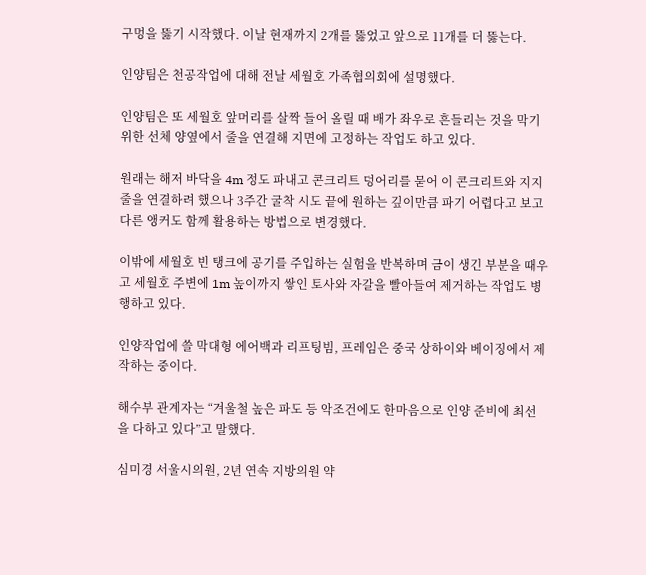구멍을 뚫기 시작했다. 이날 현재까지 2개를 뚫었고 앞으로 11개를 더 뚫는다.

인양팀은 천공작업에 대해 전날 세월호 가족협의회에 설명했다.

인양팀은 또 세월호 앞머리를 살짝 들어 올릴 때 배가 좌우로 흔들리는 것을 막기 위한 선체 양옆에서 줄을 연결해 지면에 고정하는 작업도 하고 있다.

원래는 해저 바닥을 4m 정도 파내고 콘크리트 덩어리를 묻어 이 콘크리트와 지지줄을 연결하려 했으나 3주간 굴착 시도 끝에 원하는 깊이만큼 파기 어렵다고 보고 다른 앵커도 함께 활용하는 방법으로 변경했다.

이밖에 세월호 빈 탱크에 공기를 주입하는 실험을 반복하며 금이 생긴 부분을 때우고 세월호 주변에 1m 높이까지 쌓인 토사와 자갈을 빨아들여 제거하는 작업도 병행하고 있다.

인양작업에 쓸 막대형 에어백과 리프팅빔, 프레임은 중국 상하이와 베이징에서 제작하는 중이다.

해수부 관계자는 “겨울철 높은 파도 등 악조건에도 한마음으로 인양 준비에 최선을 다하고 있다”고 말했다.

심미경 서울시의원, 2년 연속 지방의원 약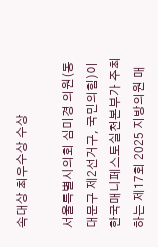속대상 최우수상 수상

서울특별시의회 심미경 의원(동대문구 제2선거구, 국민의힘)이 한국매니페스토실천본부가 주최하는 제17회 2025 지방의원 매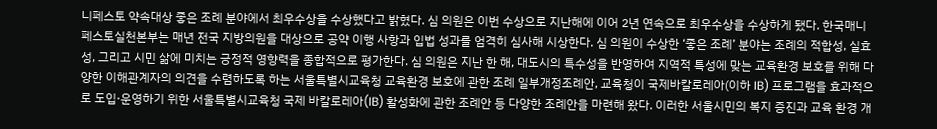니페스토 약속대상 좋은 조례 분야에서 최우수상을 수상했다고 밝혔다. 심 의원은 이번 수상으로 지난해에 이어 2년 연속으로 최우수상을 수상하게 됐다. 한국매니페스토실천본부는 매년 전국 지방의원을 대상으로 공약 이행 사항과 입법 성과를 엄격히 심사해 시상한다. 심 의원이 수상한 ‘좋은 조례’ 분야는 조례의 적합성, 실효성, 그리고 시민 삶에 미치는 긍정적 영향력을 종합적으로 평가한다. 심 의원은 지난 한 해, 대도시의 특수성을 반영하여 지역적 특성에 맞는 교육환경 보호를 위해 다양한 이해관계자의 의견을 수렴하도록 하는 서울특별시교육청 교육환경 보호에 관한 조례 일부개정조례안, 교육청이 국제바칼로레아(이하 IB) 프로그램을 효과적으로 도입·운영하기 위한 서울특별시교육청 국제 바칼로레아(IB) 활성화에 관한 조례안 등 다양한 조례안을 마련해 왔다. 이러한 서울시민의 복지 증진과 교육 환경 개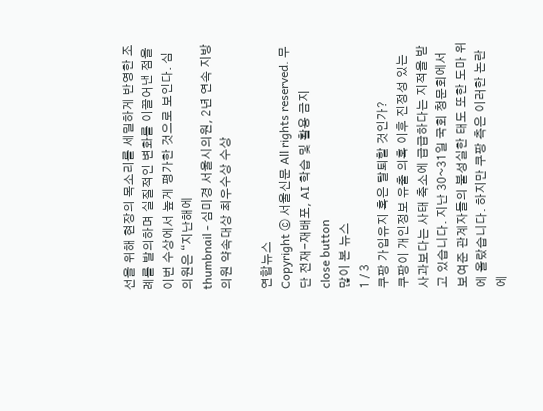선을 위해 현장의 목소리를 세밀하게 반영한 조례를 발의하며 실질적인 변화를 이끌어낸 점을 이번 수상에서 높게 평가한 것으로 보인다. 심 의원은 “지난해에
thumbnail - 심미경 서울시의원, 2년 연속 지방의원 약속대상 최우수상 수상

연합뉴스
Copyright ⓒ 서울신문 All rights reserved. 무단 전재-재배포, AI 학습 및 활용 금지
close button
많이 본 뉴스
1 / 3
쿠팡 가입유지 혹은 탈퇴할 것인가?
쿠팡이 개인정보 유출 의혹 이후 진정성 있는 사과보다는 사태 축소에 급급하다는 지적을 받고 있습니다. 지난 30~31일 국회 청문회에서 보여준 관계자들의 불성실한 태도 또한 도마 위에 올랐습니다. 하지만 쿠팡 측은 이러한 논란에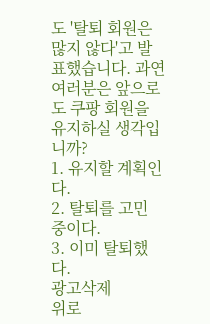도 '탈퇴 회원은 많지 않다'고 발표했습니다. 과연 여러분은 앞으로도 쿠팡 회원을 유지하실 생각입니까?
1. 유지할 계획인다.
2. 탈퇴를 고민 중이다.
3. 이미 탈퇴했다.
광고삭제
위로